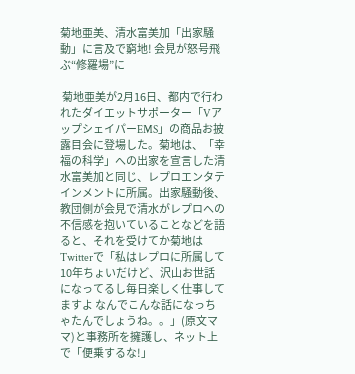菊地亜美、清水富美加「出家騒動」に言及で窮地! 会見が怒号飛ぶ“修羅場”に

 菊地亜美が2月16日、都内で行われたダイエットサポーター「VアップシェイパーEMS」の商品お披露目会に登場した。菊地は、「幸福の科学」への出家を宣言した清水富美加と同じ、レプロエンタテインメントに所属。出家騒動後、教団側が会見で清水がレプロへの不信感を抱いていることなどを語ると、それを受けてか菊地はTwitterで「私はレプロに所属して10年ちょいだけど、沢山お世話になってるし毎日楽しく仕事してますよ なんでこんな話になっちゃたんでしょうね。。」(原文ママ)と事務所を擁護し、ネット上で「便乗するな!」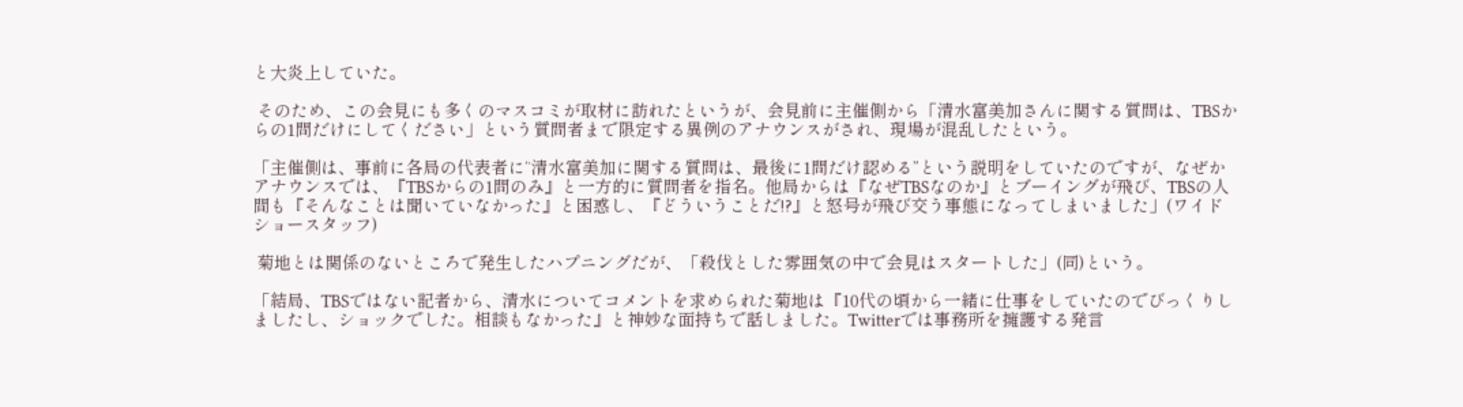と大炎上していた。

 そのため、この会見にも多くのマスコミが取材に訪れたというが、会見前に主催側から「清水富美加さんに関する質問は、TBSからの1問だけにしてください」という質問者まで限定する異例のアナウンスがされ、現場が混乱したという。

「主催側は、事前に各局の代表者に“清水富美加に関する質問は、最後に1問だけ認める”という説明をしていたのですが、なぜかアナウンスでは、『TBSからの1問のみ』と一方的に質問者を指名。他局からは『なぜTBSなのか』とブーイングが飛び、TBSの人間も『そんなことは聞いていなかった』と困惑し、『どういうことだ!?』と怒号が飛び交う事態になってしまいました」(ワイドショースタッフ)

 菊地とは関係のないところで発生したハプニングだが、「殺伐とした雰囲気の中で会見はスタートした」(同)という。

「結局、TBSではない記者から、清水についてコメントを求められた菊地は『10代の頃から一緒に仕事をしていたのでびっくりしましたし、ショックでした。相談もなかった』と神妙な面持ちで話しました。Twitterでは事務所を擁護する発言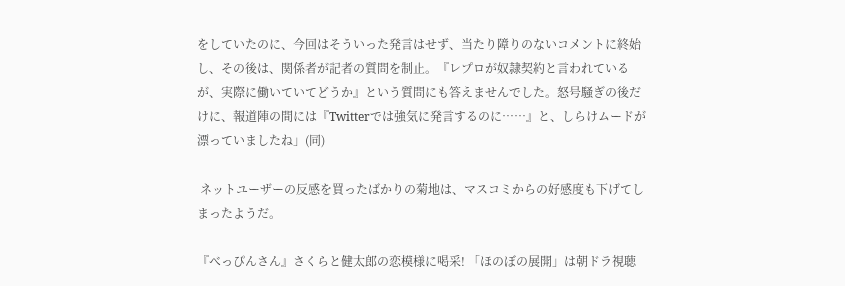をしていたのに、今回はそういった発言はせず、当たり障りのないコメントに終始し、その後は、関係者が記者の質問を制止。『レプロが奴隷契約と言われているが、実際に働いていてどうか』という質問にも答えませんでした。怒号騒ぎの後だけに、報道陣の間には『Twitterでは強気に発言するのに……』と、しらけムードが漂っていましたね」(同)

 ネットユーザーの反感を買ったばかりの菊地は、マスコミからの好感度も下げてしまったようだ。

『べっぴんさん』さくらと健太郎の恋模様に喝采! 「ほのぼの展開」は朝ドラ視聴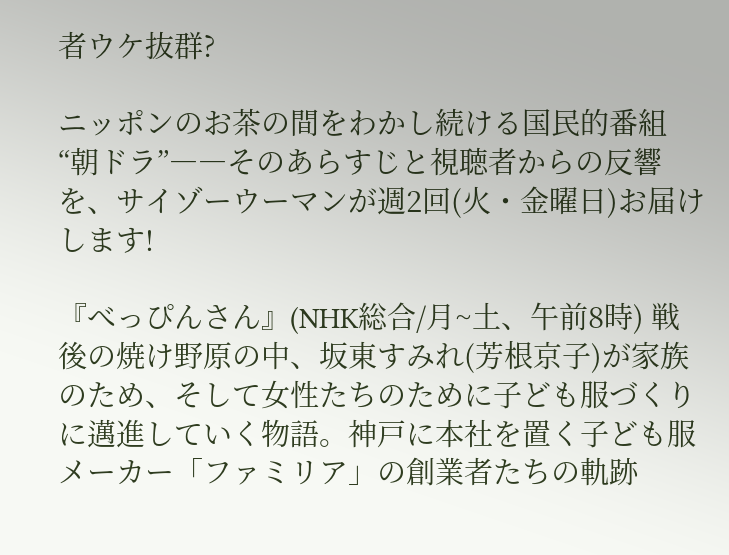者ウケ抜群?

ニッポンのお茶の間をわかし続ける国民的番組“朝ドラ”――そのあらすじと視聴者からの反響を、サイゾーウーマンが週2回(火・金曜日)お届けします!

『べっぴんさん』(NHK総合/月~土、午前8時) 戦後の焼け野原の中、坂東すみれ(芳根京子)が家族のため、そして女性たちのために子ども服づくりに邁進していく物語。神戸に本社を置く子ども服メーカー「ファミリア」の創業者たちの軌跡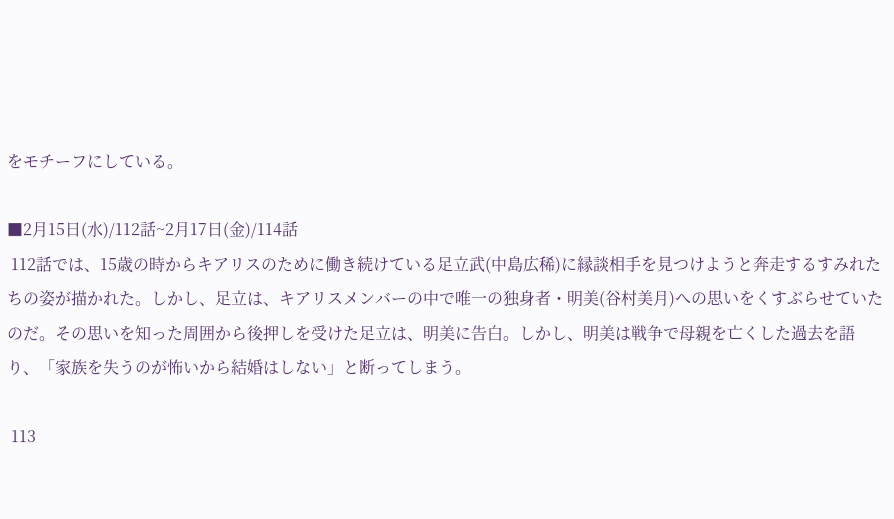をモチーフにしている。

■2月15日(水)/112話~2月17日(金)/114話
 112話では、15歳の時からキアリスのために働き続けている足立武(中島広稀)に縁談相手を見つけようと奔走するすみれたちの姿が描かれた。しかし、足立は、キアリスメンバーの中で唯一の独身者・明美(谷村美月)への思いをくすぶらせていたのだ。その思いを知った周囲から後押しを受けた足立は、明美に告白。しかし、明美は戦争で母親を亡くした過去を語り、「家族を失うのが怖いから結婚はしない」と断ってしまう。

 113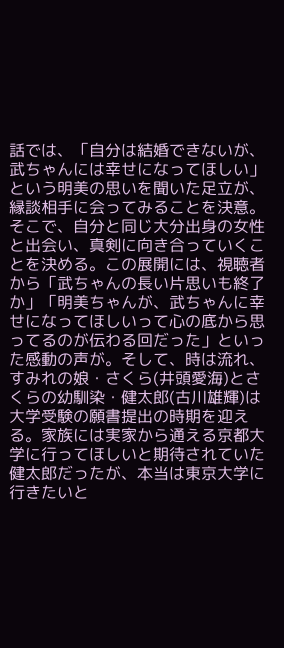話では、「自分は結婚できないが、武ちゃんには幸せになってほしい」という明美の思いを聞いた足立が、縁談相手に会ってみることを決意。そこで、自分と同じ大分出身の女性と出会い、真剣に向き合っていくことを決める。この展開には、視聴者から「武ちゃんの長い片思いも終了か」「明美ちゃんが、武ちゃんに幸せになってほしいって心の底から思ってるのが伝わる回だった」といった感動の声が。そして、時は流れ、すみれの娘・さくら(井頭愛海)とさくらの幼馴染・健太郎(古川雄輝)は大学受験の願書提出の時期を迎える。家族には実家から通える京都大学に行ってほしいと期待されていた健太郎だったが、本当は東京大学に行きたいと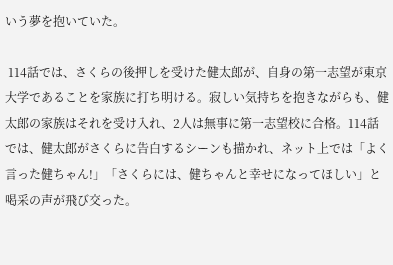いう夢を抱いていた。

 114話では、さくらの後押しを受けた健太郎が、自身の第一志望が東京大学であることを家族に打ち明ける。寂しい気持ちを抱きながらも、健太郎の家族はそれを受け入れ、2人は無事に第一志望校に合格。114話では、健太郎がさくらに告白するシーンも描かれ、ネット上では「よく言った健ちゃん!」「さくらには、健ちゃんと幸せになってほしい」と喝采の声が飛び交った。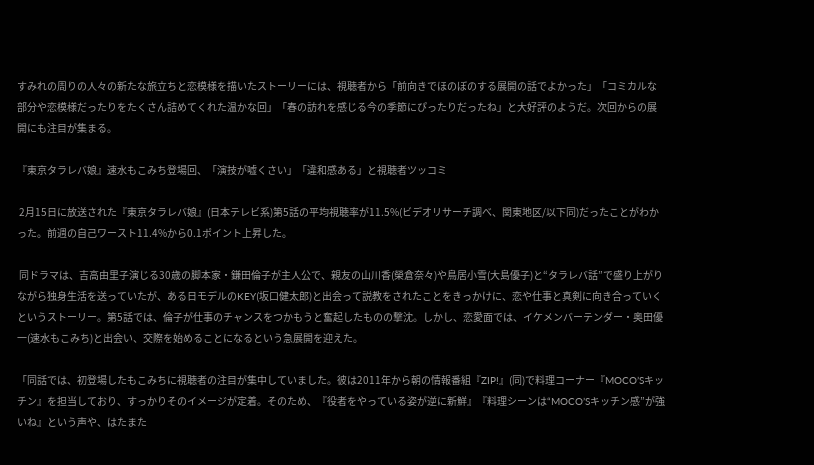すみれの周りの人々の新たな旅立ちと恋模様を描いたストーリーには、視聴者から「前向きでほのぼのする展開の話でよかった」「コミカルな部分や恋模様だったりをたくさん詰めてくれた温かな回」「春の訪れを感じる今の季節にぴったりだったね」と大好評のようだ。次回からの展開にも注目が集まる。

『東京タラレバ娘』速水もこみち登場回、「演技が嘘くさい」「違和感ある」と視聴者ツッコミ

 2月15日に放送された『東京タラレバ娘』(日本テレビ系)第5話の平均視聴率が11.5%(ビデオリサーチ調べ、関東地区/以下同)だったことがわかった。前週の自己ワースト11.4%から0.1ポイント上昇した。

 同ドラマは、吉高由里子演じる30歳の脚本家・鎌田倫子が主人公で、親友の山川香(榮倉奈々)や鳥居小雪(大島優子)と“タラレバ話”で盛り上がりながら独身生活を送っていたが、ある日モデルのKEY(坂口健太郎)と出会って説教をされたことをきっかけに、恋や仕事と真剣に向き合っていくというストーリー。第5話では、倫子が仕事のチャンスをつかもうと奮起したものの撃沈。しかし、恋愛面では、イケメンバーテンダー・奥田優一(速水もこみち)と出会い、交際を始めることになるという急展開を迎えた。

「同話では、初登場したもこみちに視聴者の注目が集中していました。彼は2011年から朝の情報番組『ZIP!』(同)で料理コーナー『MOCO’Sキッチン』を担当しており、すっかりそのイメージが定着。そのため、『役者をやっている姿が逆に新鮮』『料理シーンは“MOCO’Sキッチン感”が強いね』という声や、はたまた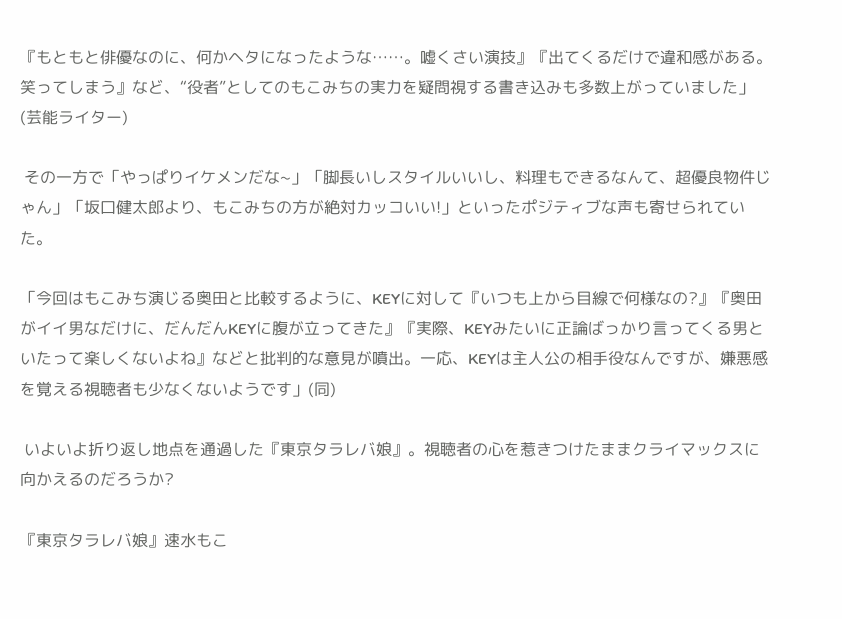『もともと俳優なのに、何かヘタになったような……。嘘くさい演技』『出てくるだけで違和感がある。笑ってしまう』など、“役者”としてのもこみちの実力を疑問視する書き込みも多数上がっていました」(芸能ライター)

 その一方で「やっぱりイケメンだな~」「脚長いしスタイルいいし、料理もできるなんて、超優良物件じゃん」「坂口健太郎より、もこみちの方が絶対カッコいい!」といったポジティブな声も寄せられていた。

「今回はもこみち演じる奥田と比較するように、KEYに対して『いつも上から目線で何様なの?』『奥田がイイ男なだけに、だんだんKEYに腹が立ってきた』『実際、KEYみたいに正論ばっかり言ってくる男といたって楽しくないよね』などと批判的な意見が噴出。一応、KEYは主人公の相手役なんですが、嫌悪感を覚える視聴者も少なくないようです」(同)

 いよいよ折り返し地点を通過した『東京タラレバ娘』。視聴者の心を惹きつけたままクライマックスに向かえるのだろうか?

『東京タラレバ娘』速水もこ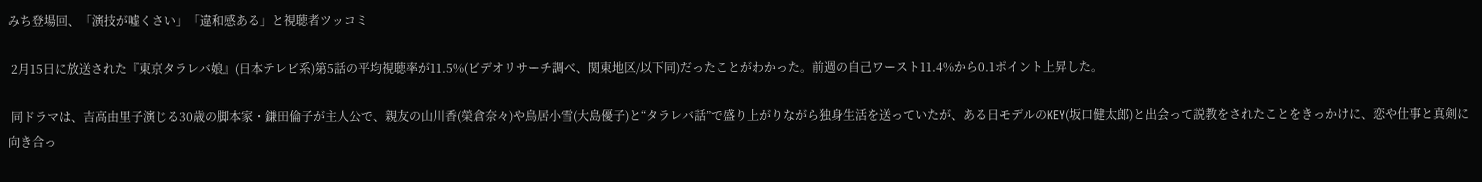みち登場回、「演技が嘘くさい」「違和感ある」と視聴者ツッコミ

 2月15日に放送された『東京タラレバ娘』(日本テレビ系)第5話の平均視聴率が11.5%(ビデオリサーチ調べ、関東地区/以下同)だったことがわかった。前週の自己ワースト11.4%から0.1ポイント上昇した。

 同ドラマは、吉高由里子演じる30歳の脚本家・鎌田倫子が主人公で、親友の山川香(榮倉奈々)や鳥居小雪(大島優子)と“タラレバ話”で盛り上がりながら独身生活を送っていたが、ある日モデルのKEY(坂口健太郎)と出会って説教をされたことをきっかけに、恋や仕事と真剣に向き合っ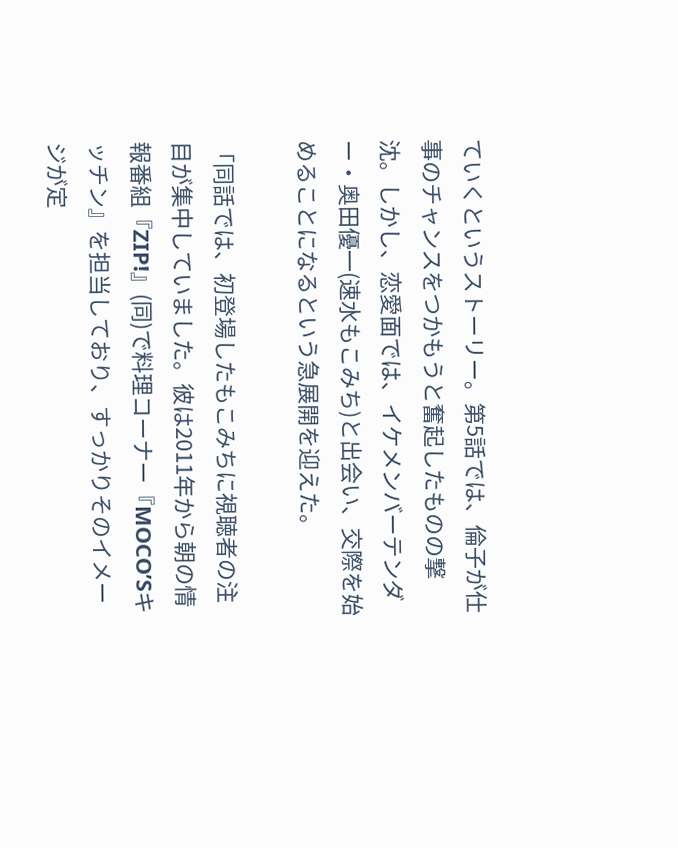ていくというストーリー。第5話では、倫子が仕事のチャンスをつかもうと奮起したものの撃沈。しかし、恋愛面では、イケメンバーテンダー・奥田優一(速水もこみち)と出会い、交際を始めることになるという急展開を迎えた。

「同話では、初登場したもこみちに視聴者の注目が集中していました。彼は2011年から朝の情報番組『ZIP!』(同)で料理コーナー『MOCO’Sキッチン』を担当しており、すっかりそのイメージが定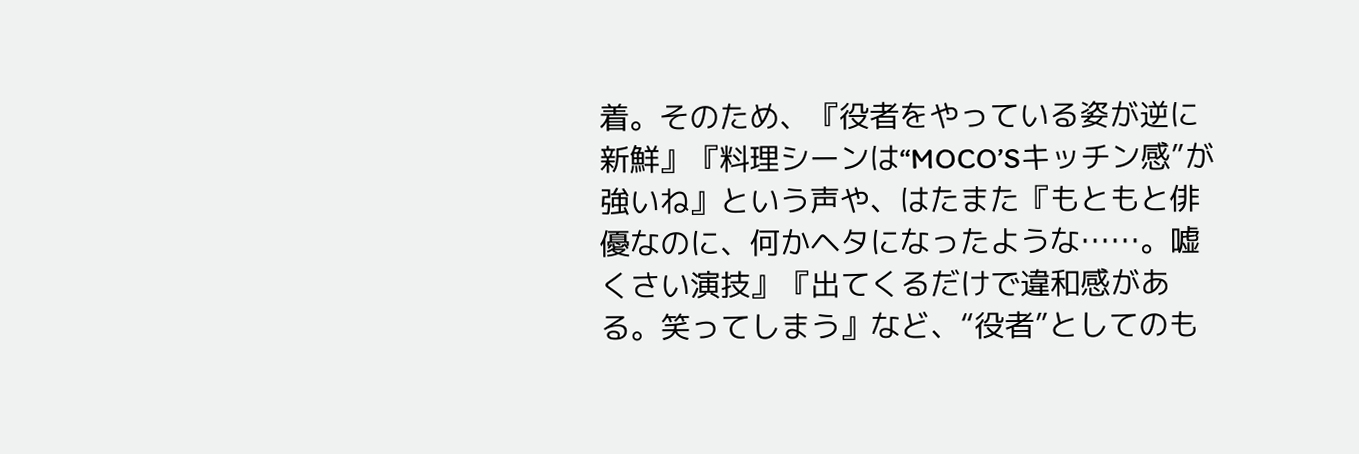着。そのため、『役者をやっている姿が逆に新鮮』『料理シーンは“MOCO’Sキッチン感”が強いね』という声や、はたまた『もともと俳優なのに、何かヘタになったような……。嘘くさい演技』『出てくるだけで違和感がある。笑ってしまう』など、“役者”としてのも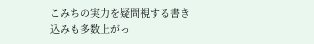こみちの実力を疑問視する書き込みも多数上がっ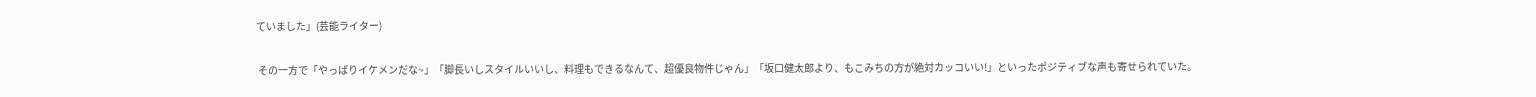ていました」(芸能ライター)

 その一方で「やっぱりイケメンだな~」「脚長いしスタイルいいし、料理もできるなんて、超優良物件じゃん」「坂口健太郎より、もこみちの方が絶対カッコいい!」といったポジティブな声も寄せられていた。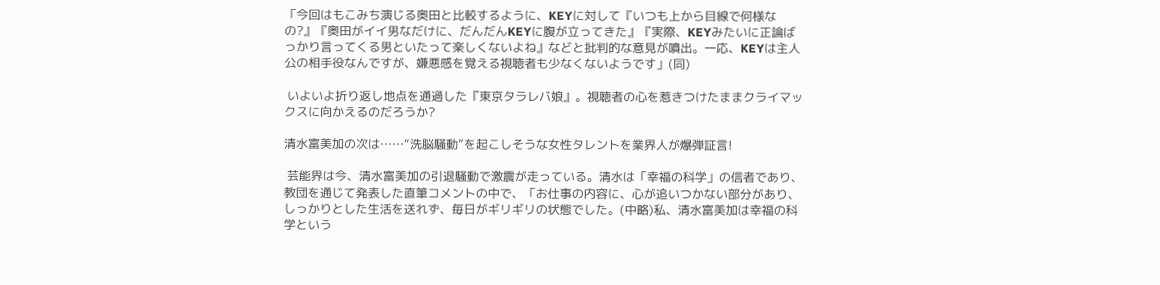「今回はもこみち演じる奥田と比較するように、KEYに対して『いつも上から目線で何様なの?』『奥田がイイ男なだけに、だんだんKEYに腹が立ってきた』『実際、KEYみたいに正論ばっかり言ってくる男といたって楽しくないよね』などと批判的な意見が噴出。一応、KEYは主人公の相手役なんですが、嫌悪感を覚える視聴者も少なくないようです」(同)

 いよいよ折り返し地点を通過した『東京タラレバ娘』。視聴者の心を惹きつけたままクライマックスに向かえるのだろうか?

清水富美加の次は……“洗脳騒動”を起こしそうな女性タレントを業界人が爆弾証言!

 芸能界は今、清水富美加の引退騒動で激震が走っている。清水は「幸福の科学」の信者であり、教団を通じて発表した直筆コメントの中で、「お仕事の内容に、心が追いつかない部分があり、しっかりとした生活を送れず、毎日がギリギリの状態でした。(中略)私、清水富美加は幸福の科学という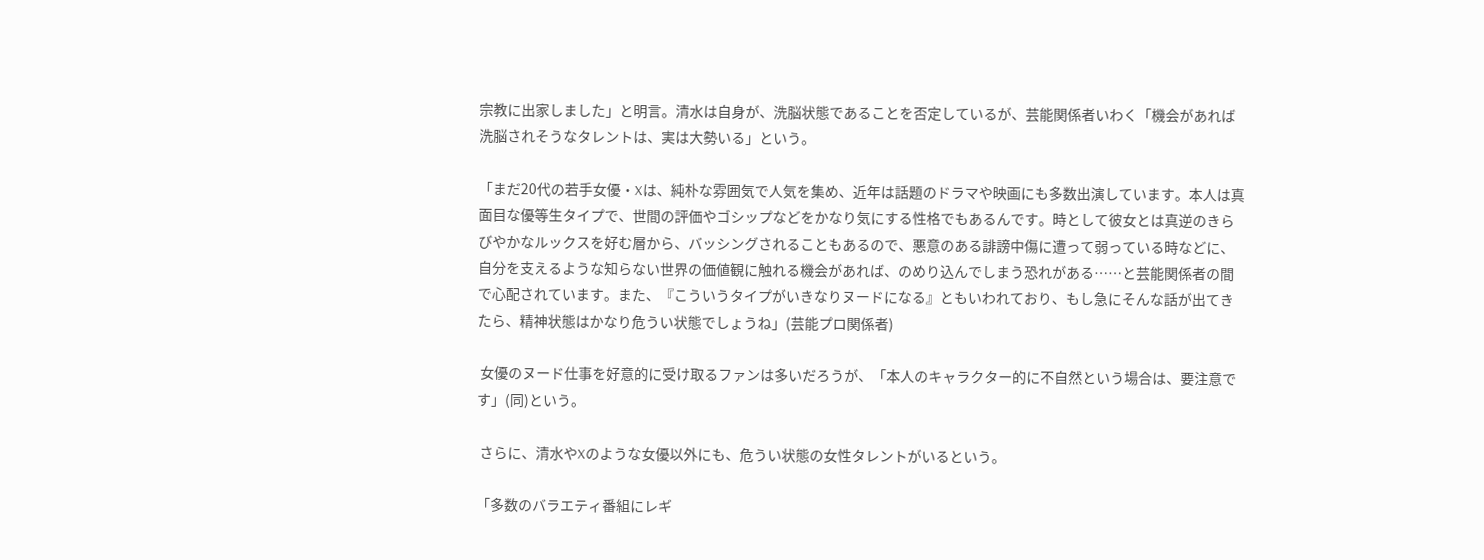宗教に出家しました」と明言。清水は自身が、洗脳状態であることを否定しているが、芸能関係者いわく「機会があれば洗脳されそうなタレントは、実は大勢いる」という。

「まだ20代の若手女優・Xは、純朴な雰囲気で人気を集め、近年は話題のドラマや映画にも多数出演しています。本人は真面目な優等生タイプで、世間の評価やゴシップなどをかなり気にする性格でもあるんです。時として彼女とは真逆のきらびやかなルックスを好む層から、バッシングされることもあるので、悪意のある誹謗中傷に遭って弱っている時などに、自分を支えるような知らない世界の価値観に触れる機会があれば、のめり込んでしまう恐れがある……と芸能関係者の間で心配されています。また、『こういうタイプがいきなりヌードになる』ともいわれており、もし急にそんな話が出てきたら、精神状態はかなり危うい状態でしょうね」(芸能プロ関係者)

 女優のヌード仕事を好意的に受け取るファンは多いだろうが、「本人のキャラクター的に不自然という場合は、要注意です」(同)という。

 さらに、清水やXのような女優以外にも、危うい状態の女性タレントがいるという。

「多数のバラエティ番組にレギ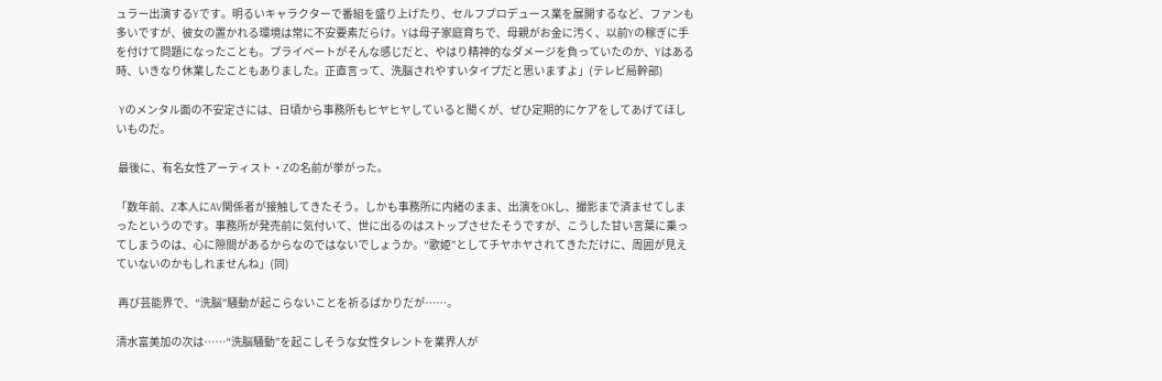ュラー出演するYです。明るいキャラクターで番組を盛り上げたり、セルフプロデュース業を展開するなど、ファンも多いですが、彼女の置かれる環境は常に不安要素だらけ。Yは母子家庭育ちで、母親がお金に汚く、以前Yの稼ぎに手を付けて問題になったことも。プライベートがそんな感じだと、やはり精神的なダメージを負っていたのか、Yはある時、いきなり休業したこともありました。正直言って、洗脳されやすいタイプだと思いますよ」(テレビ局幹部)

 Yのメンタル面の不安定さには、日頃から事務所もヒヤヒヤしていると聞くが、ぜひ定期的にケアをしてあげてほしいものだ。

 最後に、有名女性アーティスト・Zの名前が挙がった。

「数年前、Z本人にAV関係者が接触してきたそう。しかも事務所に内緒のまま、出演をOKし、撮影まで済ませてしまったというのです。事務所が発売前に気付いて、世に出るのはストップさせたそうですが、こうした甘い言葉に乗ってしまうのは、心に隙間があるからなのではないでしょうか。“歌姫”としてチヤホヤされてきただけに、周囲が見えていないのかもしれませんね」(同)

 再び芸能界で、“洗脳”騒動が起こらないことを祈るばかりだが……。

清水富美加の次は……“洗脳騒動”を起こしそうな女性タレントを業界人が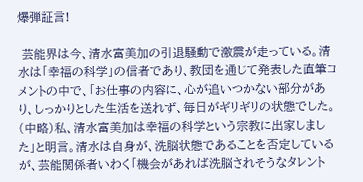爆弾証言!

 芸能界は今、清水富美加の引退騒動で激震が走っている。清水は「幸福の科学」の信者であり、教団を通じて発表した直筆コメントの中で、「お仕事の内容に、心が追いつかない部分があり、しっかりとした生活を送れず、毎日がギリギリの状態でした。(中略)私、清水富美加は幸福の科学という宗教に出家しました」と明言。清水は自身が、洗脳状態であることを否定しているが、芸能関係者いわく「機会があれば洗脳されそうなタレント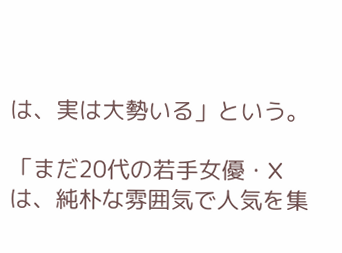は、実は大勢いる」という。

「まだ20代の若手女優・Xは、純朴な雰囲気で人気を集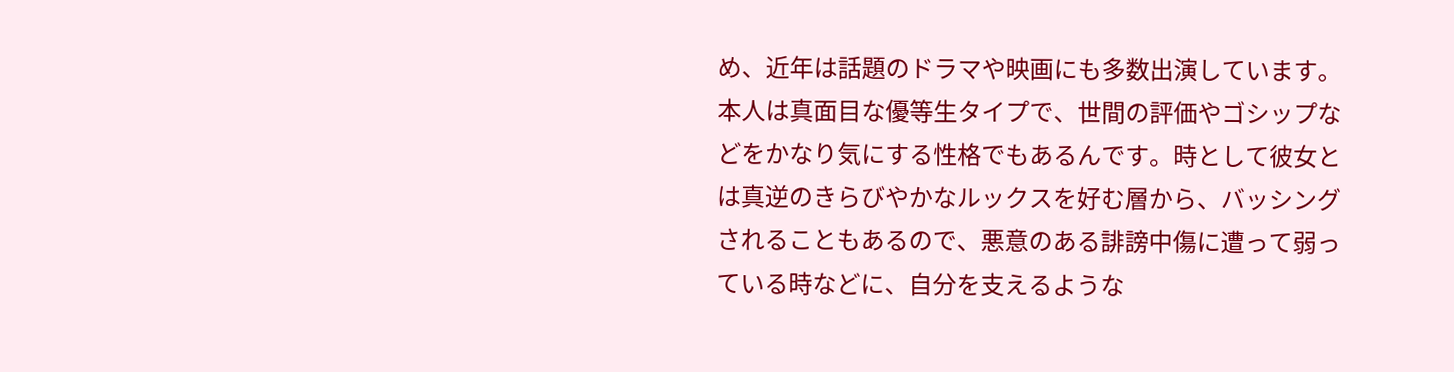め、近年は話題のドラマや映画にも多数出演しています。本人は真面目な優等生タイプで、世間の評価やゴシップなどをかなり気にする性格でもあるんです。時として彼女とは真逆のきらびやかなルックスを好む層から、バッシングされることもあるので、悪意のある誹謗中傷に遭って弱っている時などに、自分を支えるような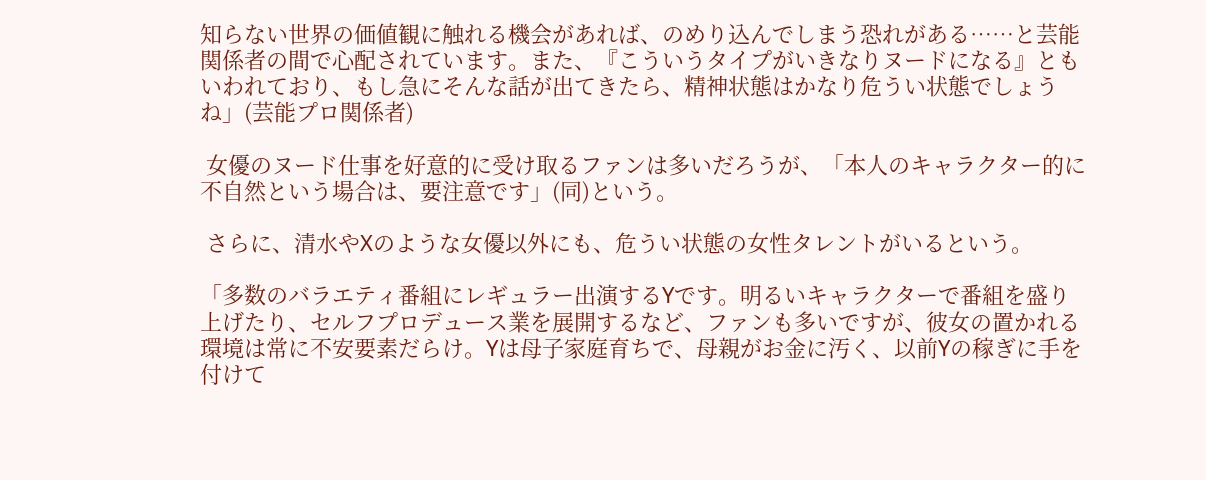知らない世界の価値観に触れる機会があれば、のめり込んでしまう恐れがある……と芸能関係者の間で心配されています。また、『こういうタイプがいきなりヌードになる』ともいわれており、もし急にそんな話が出てきたら、精神状態はかなり危うい状態でしょうね」(芸能プロ関係者)

 女優のヌード仕事を好意的に受け取るファンは多いだろうが、「本人のキャラクター的に不自然という場合は、要注意です」(同)という。

 さらに、清水やXのような女優以外にも、危うい状態の女性タレントがいるという。

「多数のバラエティ番組にレギュラー出演するYです。明るいキャラクターで番組を盛り上げたり、セルフプロデュース業を展開するなど、ファンも多いですが、彼女の置かれる環境は常に不安要素だらけ。Yは母子家庭育ちで、母親がお金に汚く、以前Yの稼ぎに手を付けて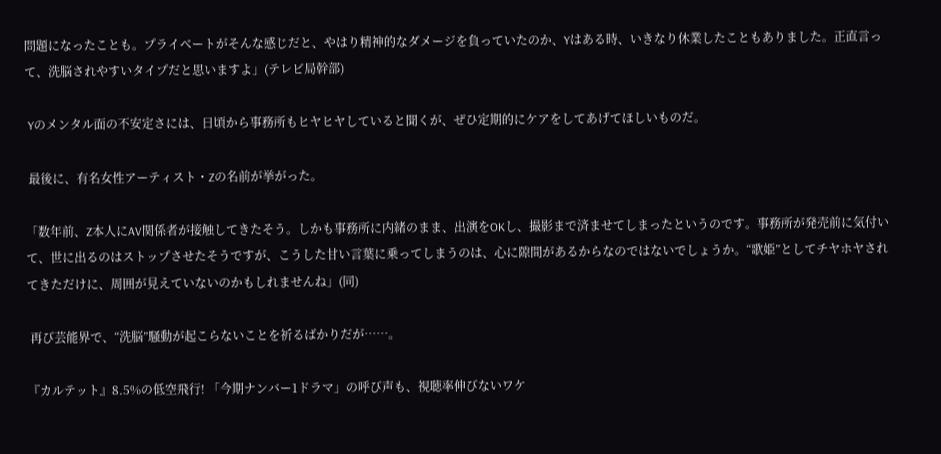問題になったことも。プライベートがそんな感じだと、やはり精神的なダメージを負っていたのか、Yはある時、いきなり休業したこともありました。正直言って、洗脳されやすいタイプだと思いますよ」(テレビ局幹部)

 Yのメンタル面の不安定さには、日頃から事務所もヒヤヒヤしていると聞くが、ぜひ定期的にケアをしてあげてほしいものだ。

 最後に、有名女性アーティスト・Zの名前が挙がった。

「数年前、Z本人にAV関係者が接触してきたそう。しかも事務所に内緒のまま、出演をOKし、撮影まで済ませてしまったというのです。事務所が発売前に気付いて、世に出るのはストップさせたそうですが、こうした甘い言葉に乗ってしまうのは、心に隙間があるからなのではないでしょうか。“歌姫”としてチヤホヤされてきただけに、周囲が見えていないのかもしれませんね」(同)

 再び芸能界で、“洗脳”騒動が起こらないことを祈るばかりだが……。

『カルテット』8.5%の低空飛行! 「今期ナンバー1ドラマ」の呼び声も、視聴率伸びないワケ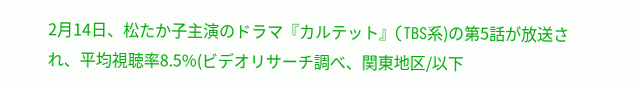2月14日、松たか子主演のドラマ『カルテット』(TBS系)の第5話が放送され、平均視聴率8.5%(ビデオリサーチ調べ、関東地区/以下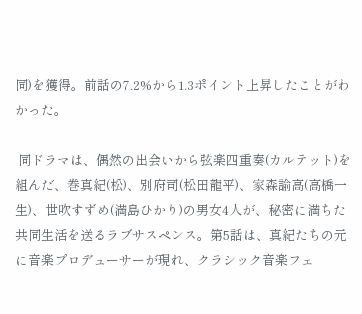同)を獲得。前話の7.2%から1.3ポイント上昇したことがわかった。

 同ドラマは、偶然の出会いから弦楽四重奏(カルテット)を組んだ、巻真紀(松)、別府司(松田龍平)、家森諭高(高橋一生)、世吹すずめ(満島ひかり)の男女4人が、秘密に満ちた共同生活を送るラブサスペンス。第5話は、真紀たちの元に音楽プロデューサーが現れ、クラシック音楽フェ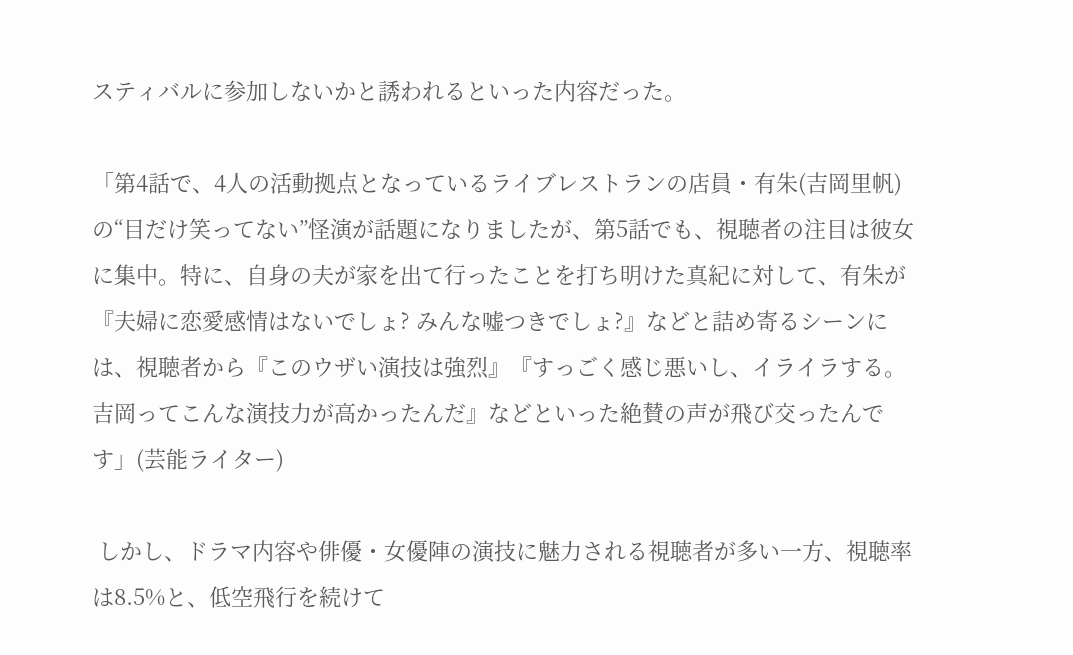スティバルに参加しないかと誘われるといった内容だった。

「第4話で、4人の活動拠点となっているライブレストランの店員・有朱(吉岡里帆)の“目だけ笑ってない”怪演が話題になりましたが、第5話でも、視聴者の注目は彼女に集中。特に、自身の夫が家を出て行ったことを打ち明けた真紀に対して、有朱が『夫婦に恋愛感情はないでしょ? みんな嘘つきでしょ?』などと詰め寄るシーンには、視聴者から『このウザい演技は強烈』『すっごく感じ悪いし、イライラする。吉岡ってこんな演技力が高かったんだ』などといった絶賛の声が飛び交ったんです」(芸能ライター)

 しかし、ドラマ内容や俳優・女優陣の演技に魅力される視聴者が多い一方、視聴率は8.5%と、低空飛行を続けて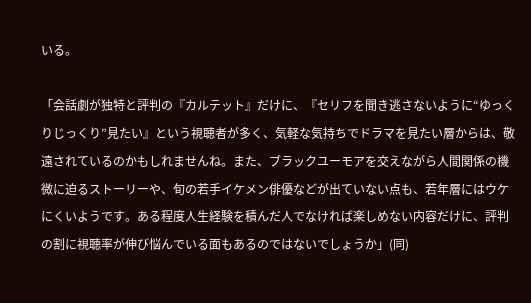いる。

「会話劇が独特と評判の『カルテット』だけに、『セリフを聞き逃さないように“ゆっくりじっくり”見たい』という視聴者が多く、気軽な気持ちでドラマを見たい層からは、敬遠されているのかもしれませんね。また、ブラックユーモアを交えながら人間関係の機微に迫るストーリーや、旬の若手イケメン俳優などが出ていない点も、若年層にはウケにくいようです。ある程度人生経験を積んだ人でなければ楽しめない内容だけに、評判の割に視聴率が伸び悩んでいる面もあるのではないでしょうか」(同)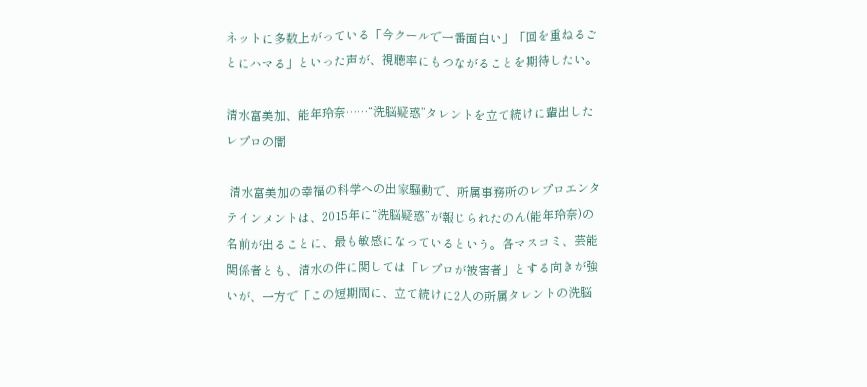ネットに多数上がっている「今クールで一番面白い」「回を重ねるごとにハマる」といった声が、視聴率にもつながることを期待したい。

清水富美加、能年玲奈……“洗脳疑惑”タレントを立て続けに輩出したレプロの闇

 清水富美加の幸福の科学への出家騒動で、所属事務所のレプロエンタテインメントは、2015年に“洗脳疑惑”が報じられたのん(能年玲奈)の名前が出ることに、最も敏感になっているという。各マスコミ、芸能関係者とも、清水の件に関しては「レプロが被害者」とする向きが強いが、一方で「この短期間に、立て続けに2人の所属タレントの洗脳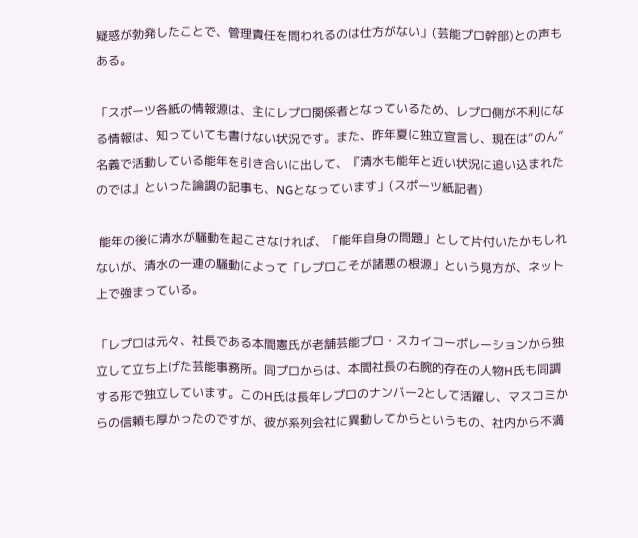疑惑が勃発したことで、管理責任を問われるのは仕方がない」(芸能プロ幹部)との声もある。

「スポーツ各紙の情報源は、主にレプロ関係者となっているため、レプロ側が不利になる情報は、知っていても書けない状況です。また、昨年夏に独立宣言し、現在は“のん”名義で活動している能年を引き合いに出して、『清水も能年と近い状況に追い込まれたのでは』といった論調の記事も、NGとなっています」(スポーツ紙記者)

 能年の後に清水が騒動を起こさなければ、「能年自身の問題」として片付いたかもしれないが、清水の一連の騒動によって「レプロこそが諸悪の根源」という見方が、ネット上で強まっている。

「レプロは元々、社長である本間憲氏が老舗芸能プロ・スカイコーポレーションから独立して立ち上げた芸能事務所。同プロからは、本間社長の右腕的存在の人物H氏も同調する形で独立しています。このH氏は長年レプロのナンバー2として活躍し、マスコミからの信頼も厚かったのですが、彼が系列会社に異動してからというもの、社内から不満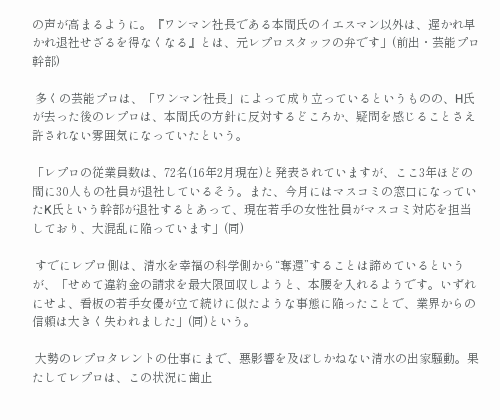の声が高まるように。『ワンマン社長である本間氏のイエスマン以外は、遅かれ早かれ退社せざるを得なくなる』とは、元レプロスタッフの弁です」(前出・芸能プロ幹部)

 多くの芸能プロは、「ワンマン社長」によって成り立っているというものの、H氏が去った後のレプロは、本間氏の方針に反対するどころか、疑問を感じることさえ許されない雰囲気になっていたという。

「レプロの従業員数は、72名(16年2月現在)と発表されていますが、ここ3年ほどの間に30人もの社員が退社しているそう。また、今月にはマスコミの窓口になっていたK氏という幹部が退社するとあって、現在若手の女性社員がマスコミ対応を担当しており、大混乱に陥っています」(同)

 すでにレプロ側は、清水を幸福の科学側から“奪還”することは諦めているというが、「せめて違約金の請求を最大限回収しようと、本腰を入れるようです。いずれにせよ、看板の若手女優が立て続けに似たような事態に陥ったことで、業界からの信頼は大きく失われました」(同)という。

 大勢のレプロタレントの仕事にまで、悪影響を及ぼしかねない清水の出家騒動。果たしてレプロは、この状況に歯止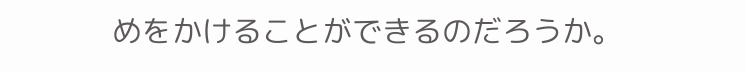めをかけることができるのだろうか。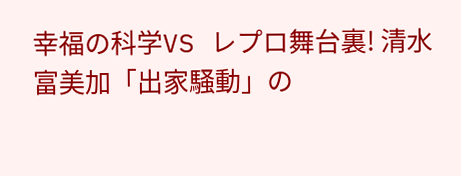幸福の科学VS レプロ舞台裏! 清水富美加「出家騒動」の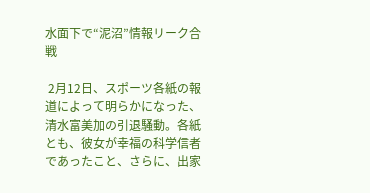水面下で“泥沼”情報リーク合戦

 2月12日、スポーツ各紙の報道によって明らかになった、清水富美加の引退騒動。各紙とも、彼女が幸福の科学信者であったこと、さらに、出家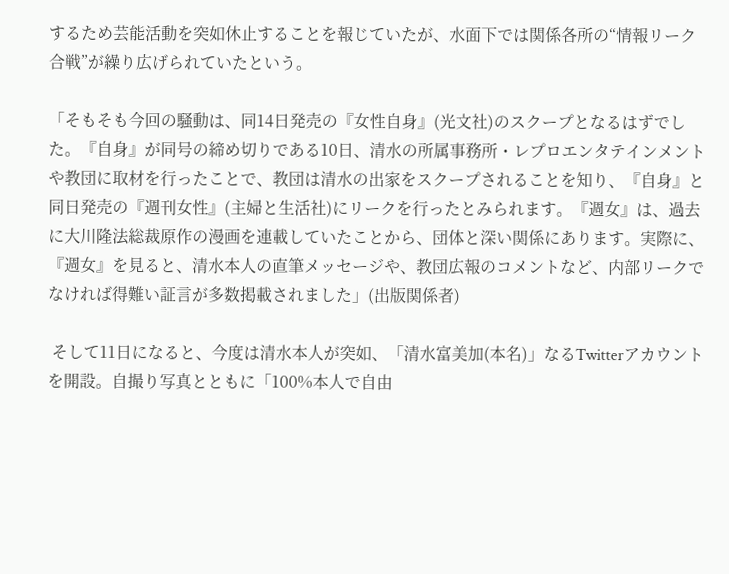するため芸能活動を突如休止することを報じていたが、水面下では関係各所の“情報リーク合戦”が繰り広げられていたという。

「そもそも今回の騒動は、同14日発売の『女性自身』(光文社)のスクープとなるはずでした。『自身』が同号の締め切りである10日、清水の所属事務所・レプロエンタテインメントや教団に取材を行ったことで、教団は清水の出家をスクープされることを知り、『自身』と同日発売の『週刊女性』(主婦と生活社)にリークを行ったとみられます。『週女』は、過去に大川隆法総裁原作の漫画を連載していたことから、団体と深い関係にあります。実際に、『週女』を見ると、清水本人の直筆メッセージや、教団広報のコメントなど、内部リークでなければ得難い証言が多数掲載されました」(出版関係者)

 そして11日になると、今度は清水本人が突如、「清水富美加(本名)」なるTwitterアカウントを開設。自撮り写真とともに「100%本人で自由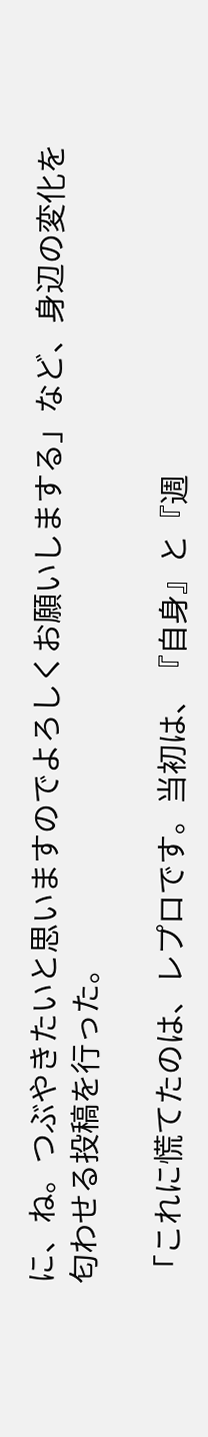に、ね。つぶやきたいと思いますのでよろしくお願いしまする」など、身辺の変化を匂わせる投稿を行った。

「これに慌てたのは、レプロです。当初は、『自身』と『週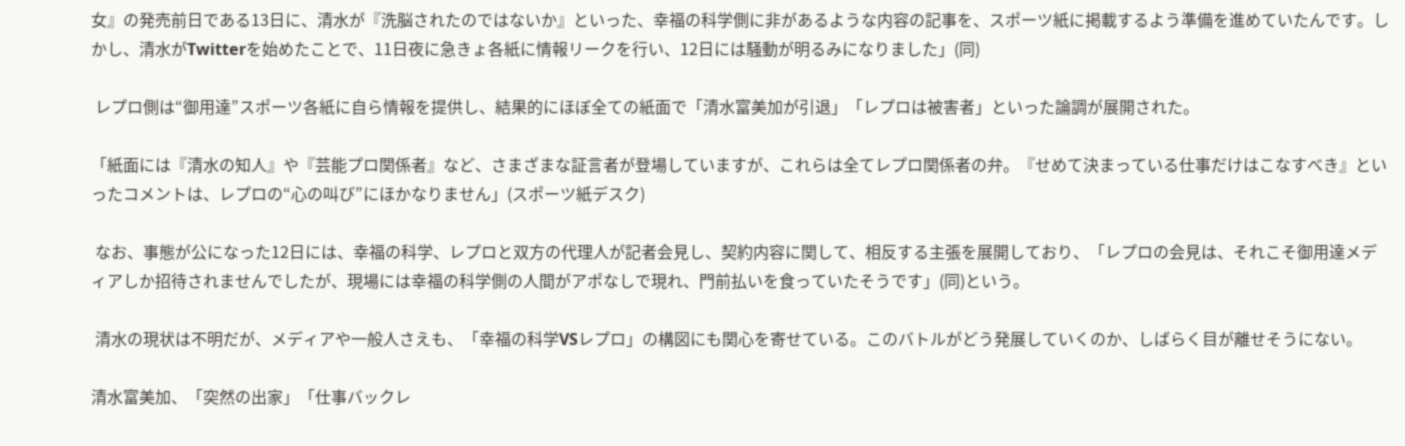女』の発売前日である13日に、清水が『洗脳されたのではないか』といった、幸福の科学側に非があるような内容の記事を、スポーツ紙に掲載するよう準備を進めていたんです。しかし、清水がTwitterを始めたことで、11日夜に急きょ各紙に情報リークを行い、12日には騒動が明るみになりました」(同)

 レプロ側は“御用達”スポーツ各紙に自ら情報を提供し、結果的にほぼ全ての紙面で「清水富美加が引退」「レプロは被害者」といった論調が展開された。

「紙面には『清水の知人』や『芸能プロ関係者』など、さまざまな証言者が登場していますが、これらは全てレプロ関係者の弁。『せめて決まっている仕事だけはこなすべき』といったコメントは、レプロの“心の叫び”にほかなりません」(スポーツ紙デスク)

 なお、事態が公になった12日には、幸福の科学、レプロと双方の代理人が記者会見し、契約内容に関して、相反する主張を展開しており、「レプロの会見は、それこそ御用達メディアしか招待されませんでしたが、現場には幸福の科学側の人間がアポなしで現れ、門前払いを食っていたそうです」(同)という。

 清水の現状は不明だが、メディアや一般人さえも、「幸福の科学VSレプロ」の構図にも関心を寄せている。このバトルがどう発展していくのか、しばらく目が離せそうにない。

清水富美加、「突然の出家」「仕事バックレ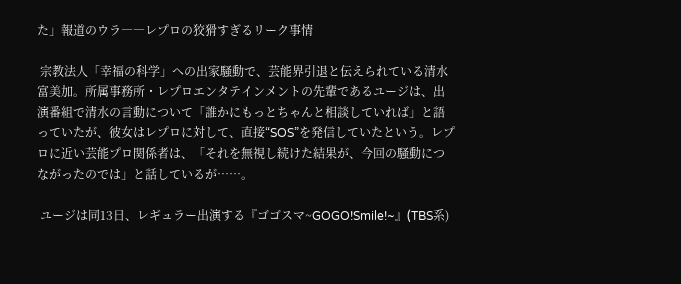た」報道のウラ――レプロの狡猾すぎるリーク事情

 宗教法人「幸福の科学」への出家騒動で、芸能界引退と伝えられている清水富美加。所属事務所・レプロエンタテインメントの先輩であるユージは、出演番組で清水の言動について「誰かにもっとちゃんと相談していれば」と語っていたが、彼女はレプロに対して、直接“SOS”を発信していたという。レプロに近い芸能プロ関係者は、「それを無視し続けた結果が、今回の騒動につながったのでは」と話しているが……。

 ユージは同13日、レギュラー出演する『ゴゴスマ~GOGO!Smile!~』(TBS系)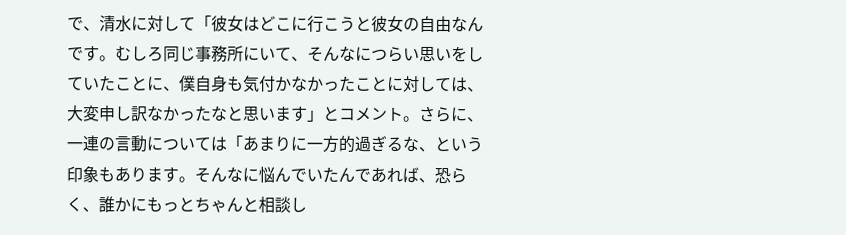で、清水に対して「彼女はどこに行こうと彼女の自由なんです。むしろ同じ事務所にいて、そんなにつらい思いをしていたことに、僕自身も気付かなかったことに対しては、大変申し訳なかったなと思います」とコメント。さらに、一連の言動については「あまりに一方的過ぎるな、という印象もあります。そんなに悩んでいたんであれば、恐らく、誰かにもっとちゃんと相談し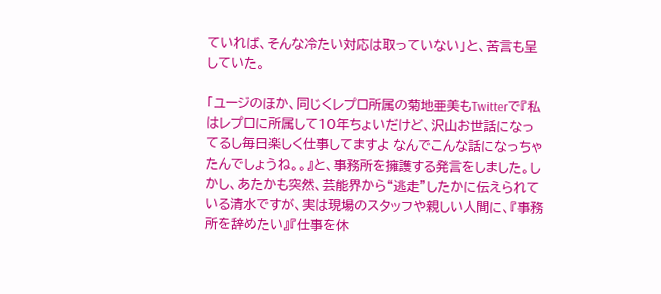ていれば、そんな冷たい対応は取っていない」と、苦言も呈していた。

「ユージのほか、同じくレプロ所属の菊地亜美もTwitterで『私はレプロに所属して10年ちょいだけど、沢山お世話になってるし毎日楽しく仕事してますよ なんでこんな話になっちゃたんでしょうね。。』と、事務所を擁護する発言をしました。しかし、あたかも突然、芸能界から“逃走”したかに伝えられている清水ですが、実は現場のスタッフや親しい人間に、『事務所を辞めたい』『仕事を休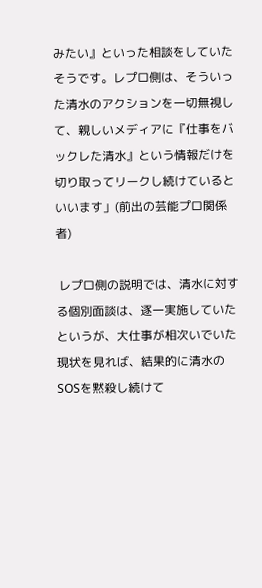みたい』といった相談をしていたそうです。レプロ側は、そういった清水のアクションを一切無視して、親しいメディアに『仕事をバックレた清水』という情報だけを切り取ってリークし続けているといいます」(前出の芸能プロ関係者)

 レプロ側の説明では、清水に対する個別面談は、逐一実施していたというが、大仕事が相次いでいた現状を見れば、結果的に清水のSOSを黙殺し続けて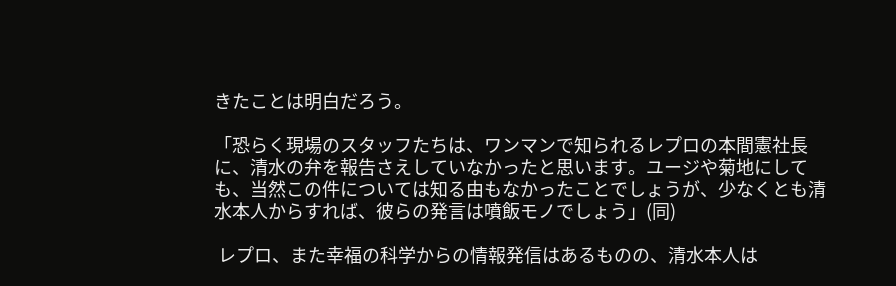きたことは明白だろう。

「恐らく現場のスタッフたちは、ワンマンで知られるレプロの本間憲社長に、清水の弁を報告さえしていなかったと思います。ユージや菊地にしても、当然この件については知る由もなかったことでしょうが、少なくとも清水本人からすれば、彼らの発言は噴飯モノでしょう」(同)

 レプロ、また幸福の科学からの情報発信はあるものの、清水本人は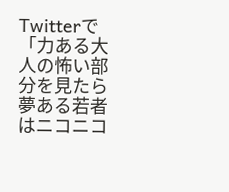Twitterで「力ある大人の怖い部分を見たら夢ある若者はニコニコ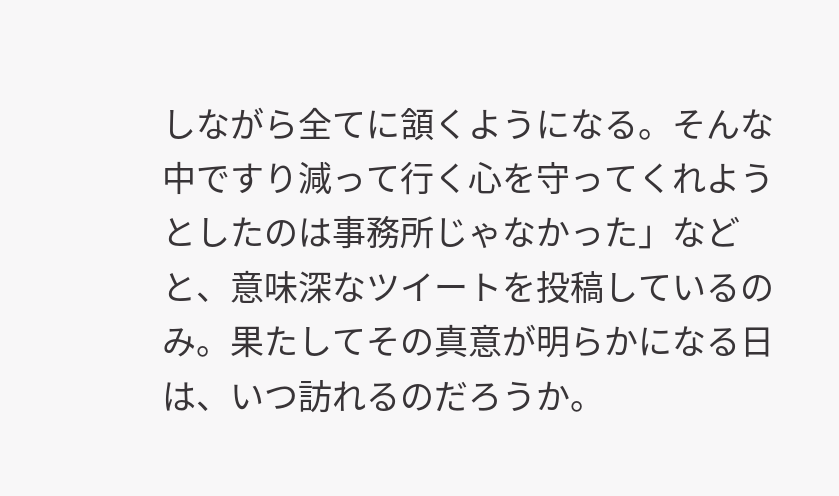しながら全てに頷くようになる。そんな中ですり減って行く心を守ってくれようとしたのは事務所じゃなかった」などと、意味深なツイートを投稿しているのみ。果たしてその真意が明らかになる日は、いつ訪れるのだろうか。